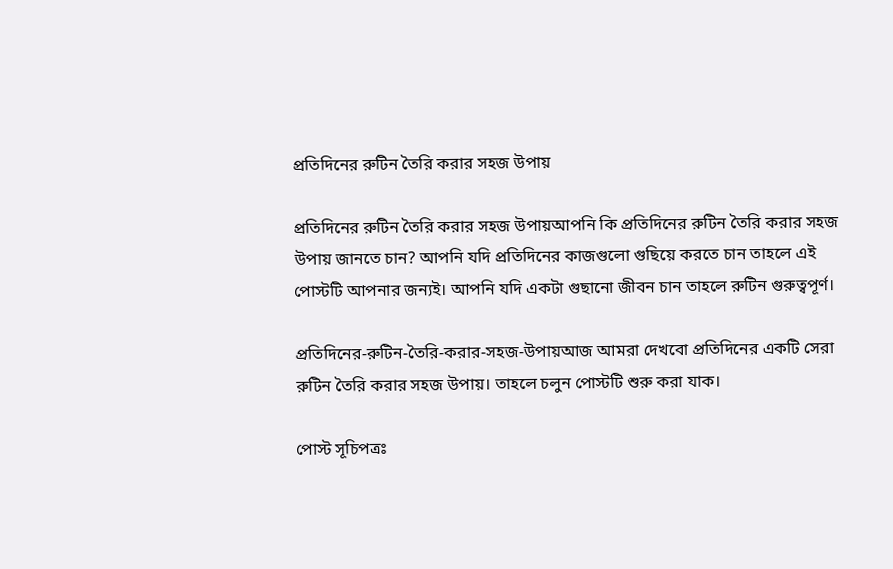প্রতিদিনের রুটিন তৈরি করার সহজ উপায়

প্রতিদিনের রুটিন তৈরি করার সহজ উপায়আপনি কি প্রতিদিনের রুটিন তৈরি করার সহজ উপায় জানতে চান? আপনি যদি প্রতিদিনের কাজগুলো গুছিয়ে করতে চান তাহলে এই পোস্টটি আপনার জন্যই। আপনি যদি একটা গুছানো জীবন চান তাহলে রুটিন গুরুত্বপূর্ণ।

প্রতিদিনের-রুটিন-তৈরি-করার-সহজ-উপায়আজ আমরা দেখবো প্রতিদিনের একটি সেরা রুটিন তৈরি করার সহজ উপায়। তাহলে চলুন পোস্টটি শুরু করা যাক।

পোস্ট সূচিপত্রঃ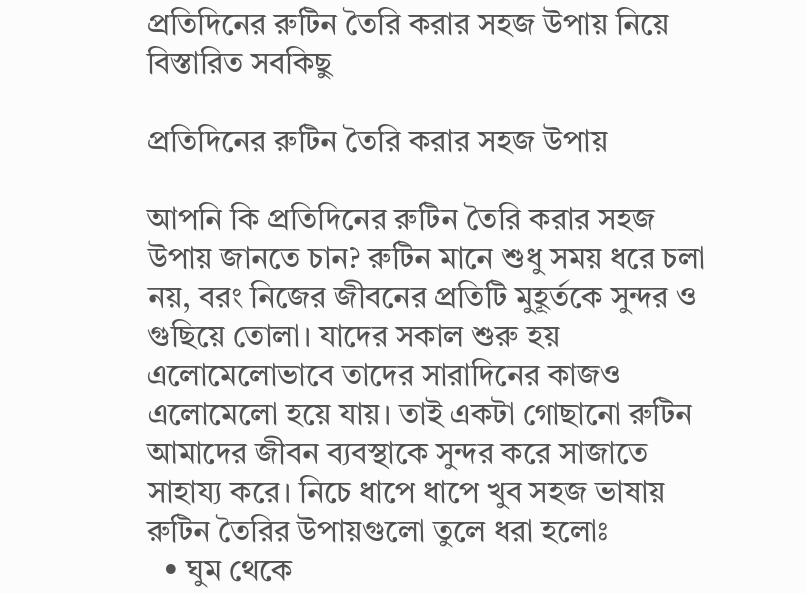প্রতিদিনের রুটিন তৈরি করার সহজ উপায় নিয়ে বিস্তারিত সবকিছু

প্রতিদিনের রুটিন তৈরি করার সহজ উপায়

আপনি কি প্রতিদিনের রুটিন তৈরি করার সহজ উপায় জানতে চান? রুটিন মানে শুধু সময় ধরে চলা নয়, বরং নিজের জীবনের প্রতিটি মুহূর্তকে সুন্দর ও গুছিয়ে তোলা। যাদের সকাল শুরু হয় এলোমেলোভাবে তাদের সারাদিনের কাজও এলোমেলো হয়ে যায়। তাই একটা গোছানো রুটিন আমাদের জীবন ব‍্যবস্থাকে সুন্দর করে সাজাতে সাহায্য করে। নিচে ধাপে ধাপে খুব সহজ ভাষায় রুটিন তৈরির উপায়গুলো তুলে ধরা হলোঃ
  • ঘুম থেকে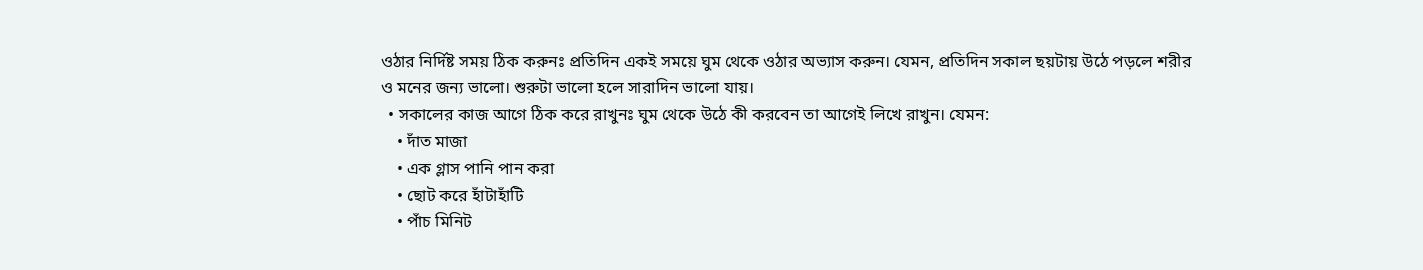ওঠার নির্দিষ্ট সময় ঠিক করুনঃ প্রতিদিন একই সময়ে ঘুম থেকে ওঠার অভ্যাস করুন। যেমন, প্রতিদিন সকাল ছয়টায় উঠে পড়লে শরীর ও মনের জন্য ভালো। শুরুটা ভালো হলে সারাদিন ভালো যায়।
  • সকালের কাজ আগে ঠিক করে রাখুনঃ ঘুম থেকে উঠে কী করবেন তা আগেই লিখে রাখুন। যেমন:
    • দাঁত মাজা
    • এক গ্লাস পানি পান করা
    • ছোট করে হাঁটাহাঁটি
    • পাঁচ মিনিট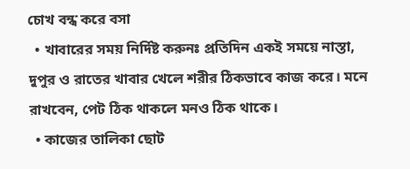চোখ বন্ধ করে বসা
  • খাবারের সময় নির্দিষ্ট করুনঃ প্রতিদিন একই সময়ে নাস্তা, দুপুর ও রাতের খাবার খেলে শরীর ঠিকভাবে কাজ করে। মনে রাখবেন, পেট ঠিক থাকলে মনও ঠিক থাকে।
  • কাজের তালিকা ছোট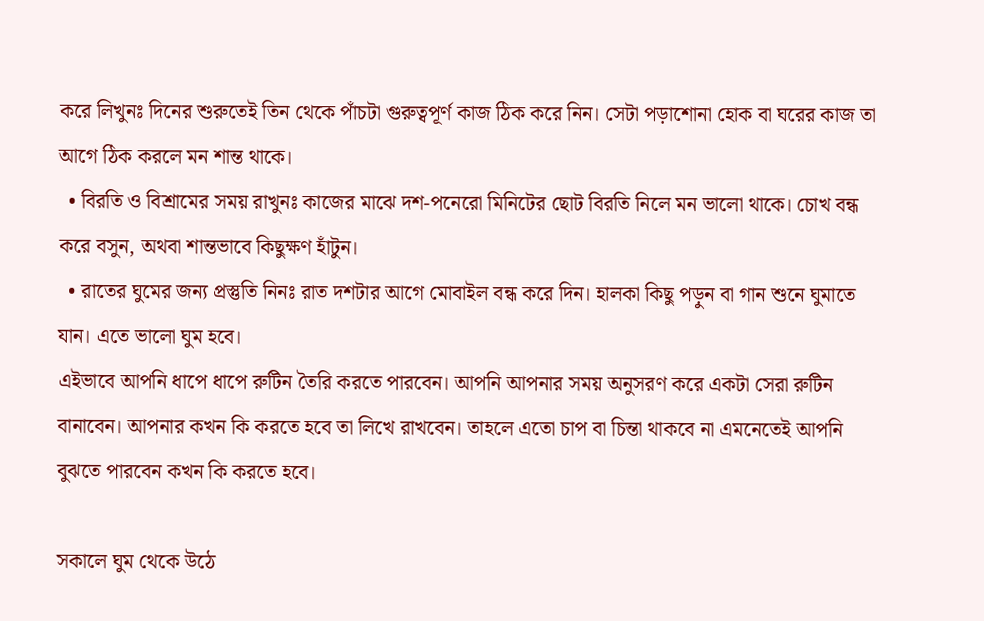করে লিখুনঃ দিনের শুরুতেই তিন থেকে পাঁচটা গুরুত্বপূর্ণ কাজ ঠিক করে নিন। সেটা পড়াশোনা হোক বা ঘরের কাজ তা আগে ঠিক করলে মন শান্ত থাকে।
  • বিরতি ও বিশ্রামের সময় রাখুনঃ কাজের মাঝে দশ-পনেরো মিনিটের ছোট বিরতি নিলে মন ভালো থাকে। চোখ বন্ধ করে বসুন, অথবা শান্তভাবে কিছুক্ষণ হাঁটুন।
  • রাতের ঘুমের জন্য প্রস্তুতি নিনঃ রাত দশটার আগে মোবাইল বন্ধ করে দিন। হালকা কিছু পড়ুন বা গান শুনে ঘুমাতে যান। এতে ভালো ঘুম হবে।
এইভাবে আপনি ধাপে ধাপে রুটিন তৈরি করতে পারবেন। আপনি আপনার সময় অনুসরণ করে একটা সেরা রুটিন বানাবেন। আপনার কখন কি করতে হবে তা লিখে রাখবেন। তাহলে এতো চাপ বা চিন্তা থাকবে না এমনেতেই আপনি বুঝতে পারবেন কখন কি করতে হবে।

সকালে ঘুম থেকে উঠে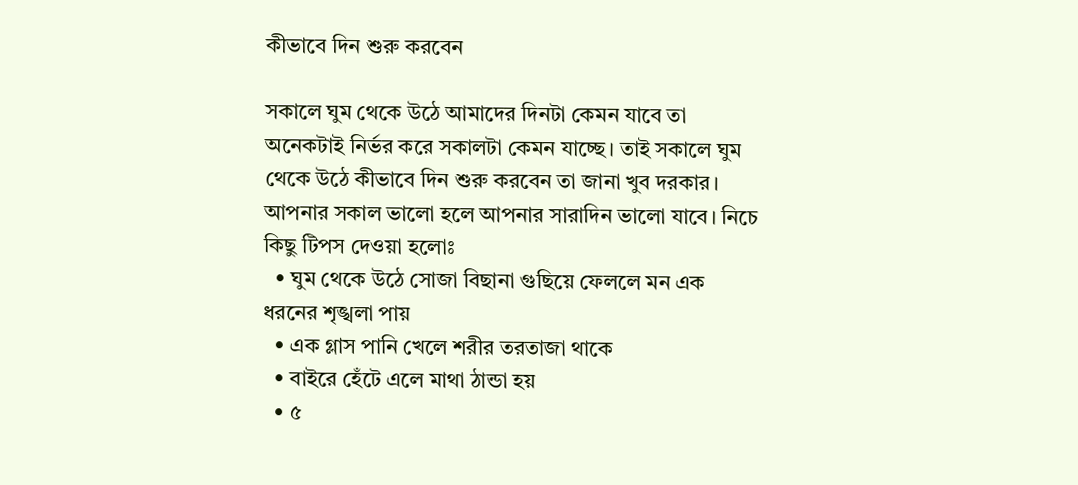কীভাবে দিন শুরু করবেন

সকালে ঘুম থেকে উঠে আমাদের দিনটা কেমন যাবে তা অনেকটাই নির্ভর করে সকালটা কেমন যাচ্ছে। তাই সকালে ঘুম থেকে উঠে কীভাবে দিন শুরু করবেন তা জানা খুব দরকার। আপনার সকাল ভালো হলে আপনার সারাদিন ভালো যাবে। নিচে কিছু টিপস দেওয়া হলোঃ
  • ঘুম থেকে উঠে সোজা বিছানা গুছিয়ে ফেললে মন এক ধরনের শৃঙ্খলা পায়
  • এক গ্লাস পানি খেলে শরীর তরতাজা থাকে
  • বাইরে হেঁটে এলে মাথা ঠান্ডা হয়
  • ৫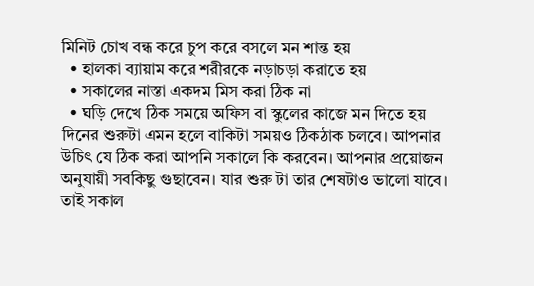মিনিট চোখ বন্ধ করে চুপ করে বসলে মন শান্ত হয়
  • হালকা ব্যায়াম করে শরীরকে নড়াচড়া করাতে হয়
  • সকালের নাস্তা একদম মিস করা ঠিক না
  • ঘড়ি দেখে ঠিক সময়ে অফিস বা স্কুলের কাজে মন দিতে হয়
দিনের শুরুটা এমন হলে বাকিটা সময়ও ঠিকঠাক চলবে। আপনার উচিৎ যে ঠিক করা আপনি সকালে কি করবেন। আপনার প্রয়োজন অনুযায়ী সবকিছু গুছাবেন। যার শুরু টা তার শেষটাও ভালো যাবে। তাই সকাল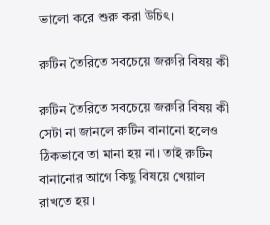ভালো করে শুরু করা উচিৎ।

রুটিন তৈরিতে সবচেয়ে জরুরি বিষয় কী

রুটিন তৈরিতে সবচেয়ে জরুরি বিষয় কী সেটা না জানলে রুটিন বানানো হলেও ঠিকভাবে তা মানা হয় না। তাই রুটিন বানানোর আগে কিছু বিষয়ে খেয়াল রাখতে হয়।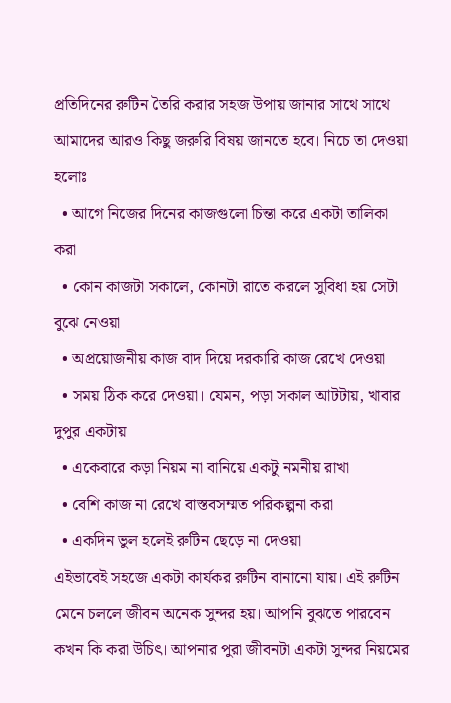প্রতিদিনের রুটিন তৈরি করার সহজ উপায় জানার সাথে সাথে আমাদের আরও কিছু জরুরি বিষয় জানতে হবে। নিচে তা দেওয়া হলোঃ
  • আগে নিজের দিনের কাজগুলো চিন্তা করে একটা তালিকা করা
  • কোন কাজটা সকালে, কোনটা রাতে করলে সুবিধা হয় সেটা বুঝে নেওয়া
  • অপ্রয়োজনীয় কাজ বাদ দিয়ে দরকারি কাজ রেখে দেওয়া
  • সময় ঠিক করে দেওয়া। যেমন, পড়া সকাল আটটায়, খাবার দুপুর একটায়
  • একেবারে কড়া নিয়ম না বানিয়ে একটু নমনীয় রাখা
  • বেশি কাজ না রেখে বাস্তবসম্মত পরিকল্পনা করা
  • একদিন ভুল হলেই রুটিন ছেড়ে না দেওয়া
এইভাবেই সহজে একটা কার্যকর রুটিন বানানো যায়। এই রুটিন মেনে চললে জীবন অনেক সুন্দর হয়। আপনি বুঝতে পারবেন কখন কি করা উচিৎ। আপনার পুরা জীবনটা একটা সুন্দর নিয়মের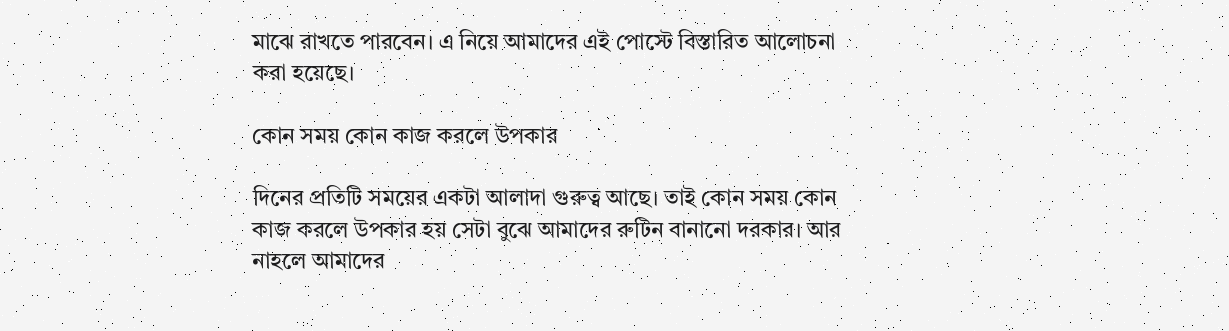মাঝে রাখতে পারবেন। এ নিয়ে আমাদের এই পোস্টে বিস্তারিত আলোচনা করা হয়েছে।

কোন সময় কোন কাজ করলে উপকার

দিনের প্রতিটি সময়ের একটা আলাদা গুরুত্ব আছে। তাই কোন সময় কোন কাজ করলে উপকার হয় সেটা বুঝে আমাদের রুটিন বানানো দরকার। আর নাহলে আমাদের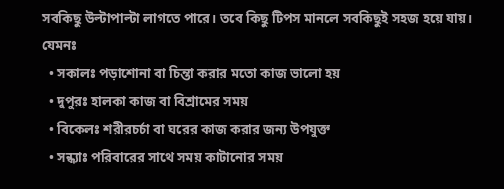সবকিছু উল্টাপাল্টা লাগতে পারে। তবে কিছু টিপস মানলে সবকিছুই সহজ হয়ে যায়। যেমনঃ
  • সকালঃ পড়াশোনা বা চিন্তা করার মতো কাজ ভালো হয়
  • দুপুরঃ হালকা কাজ বা বিশ্রামের সময়
  • বিকেলঃ শরীরচর্চা বা ঘরের কাজ করার জন্য উপযুক্ত
  • সন্ধ্যাঃ পরিবারের সাথে সময় কাটানোর সময়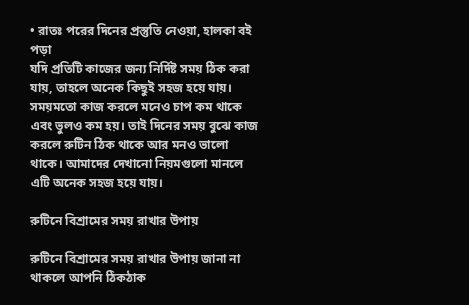• রাতঃ পরের দিনের প্রস্তুতি নেওয়া, হালকা বই পড়া
যদি প্রতিটি কাজের জন্য নির্দিষ্ট সময় ঠিক করা যায়, তাহলে অনেক কিছুই সহজ হয়ে যায়। সময়মতো কাজ করলে মনেও চাপ কম থাকে এবং ভুলও কম হয়। তাই দিনের সময় বুঝে কাজ করলে রুটিন ঠিক থাকে আর মনও ভালো থাকে। আমাদের দেখানো নিয়মগুলো মানলে এটি অনেক সহজ হয়ে যায়।

রুটিনে বিশ্রামের সময় রাখার উপায়

রুটিনে বিশ্রামের সময় রাখার উপায় জানা না থাকলে আপনি ঠিকঠাক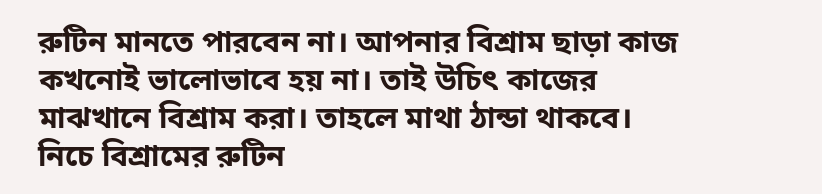রুটিন মানতে পারবেন না। আপনার বিশ্রাম ছাড়া কাজ কখনোই ভালোভাবে হয় না। তাই উচিৎ কাজের মাঝখানে বিশ্রাম করা। তাহলে মাথা ঠান্ডা থাকবে। নিচে বিশ্রামের রুটিন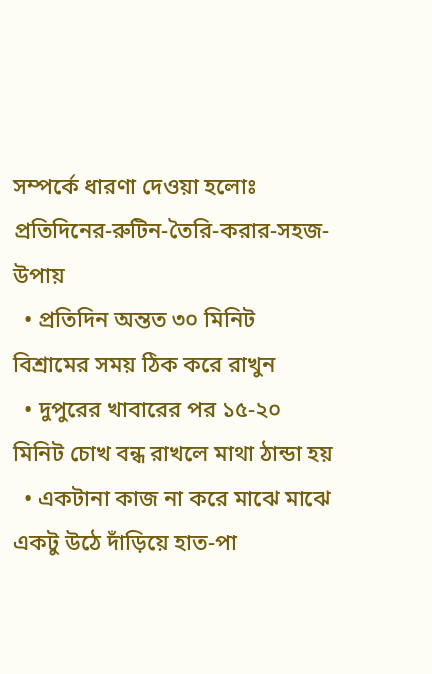সম্পর্কে ধারণা দেওয়া হলোঃ
প্রতিদিনের-রুটিন-তৈরি-করার-সহজ-উপায়
  • প্রতিদিন অন্তত ৩০ মিনিট বিশ্রামের সময় ঠিক করে রাখুন
  • দুপুরের খাবারের পর ১৫-২০ মিনিট চোখ বন্ধ রাখলে মাথা ঠান্ডা হয়
  • একটানা কাজ না করে মাঝে মাঝে একটু উঠে দাঁড়িয়ে হাত-পা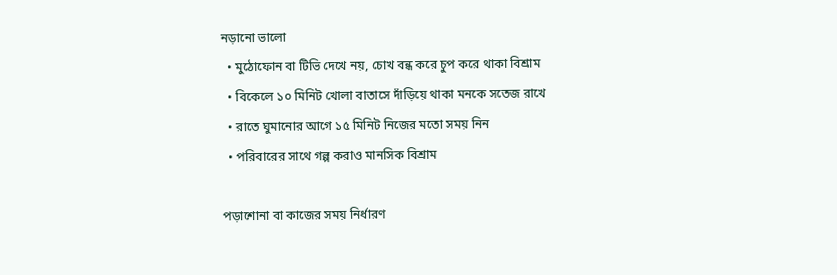নড়ানো ভালো
  • মুঠোফোন বা টিভি দেখে নয়, চোখ বন্ধ করে চুপ করে থাকা বিশ্রাম
  • বিকেলে ১০ মিনিট খোলা বাতাসে দাঁড়িয়ে থাকা মনকে সতেজ রাখে
  • রাতে ঘুমানোর আগে ১৫ মিনিট নিজের মতো সময় নিন
  • পরিবারের সাথে গল্প করাও মানসিক বিশ্রাম

পড়াশোনা বা কাজের সময় নির্ধারণ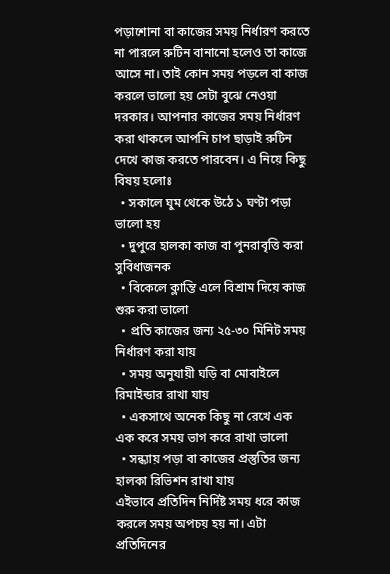পড়াশোনা বা কাজের সময় নির্ধারণ করতে না পারলে রুটিন বানানো হলেও তা কাজে আসে না। তাই কোন সময় পড়লে বা কাজ করলে ভালো হয় সেটা বুঝে নেওয়া দরকার। আপনার কাজের সময় নির্ধারণ করা থাকলে আপনি চাপ ছাড়াই রুটিন দেখে কাজ করতে পারবেন। এ নিয়ে কিছু বিষয় হলোঃ
  • সকালে ঘুম থেকে উঠে ১ ঘণ্টা পড়া ভালো হয়
  • দুপুরে হালকা কাজ বা পুনরাবৃত্তি করা সুবিধাজনক
  • বিকেলে ক্লান্তি এলে বিশ্রাম দিয়ে কাজ শুরু করা ভালো
  • প্রতি কাজের জন্য ২৫-৩০ মিনিট সময় নির্ধারণ করা যায়
  • সময় অনুযায়ী ঘড়ি বা মোবাইলে রিমাইন্ডার রাখা যায়
  • একসাথে অনেক কিছু না রেখে এক এক করে সময় ভাগ করে রাখা ভালো
  • সন্ধ্যায় পড়া বা কাজের প্রস্তুতির জন্য হালকা রিভিশন রাখা যায়
এইভাবে প্রতিদিন নির্দিষ্ট সময় ধরে কাজ করলে সময় অপচয় হয় না। এটা প্রতিদিনের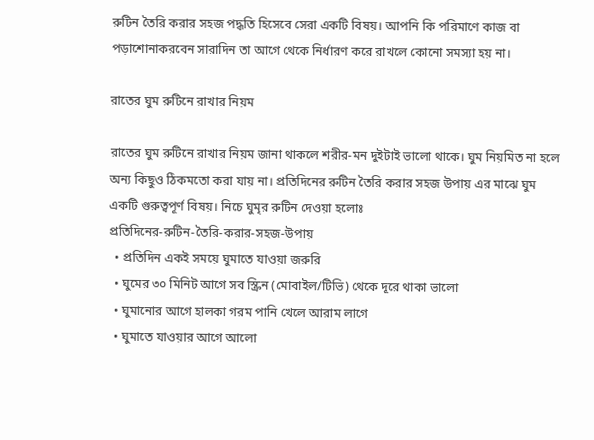রুটিন তৈরি করার সহজ পদ্ধতি হিসেবে সেরা একটি বিষয়। আপনি কি পরিমাণে কাজ বা পড়াশোনাকরবেন সারাদিন তা আগে থেকে নির্ধারণ করে রাখলে কোনো সমস্যা হয় না।

রাতের ঘুম রুটিনে রাখার নিয়ম

রাতের ঘুম রুটিনে রাখার নিয়ম জানা থাকলে শরীর-মন দুইটাই ভালো থাকে। ঘুম নিয়মিত না হলে অন্য কিছুও ঠিকমতো করা যায় না। প্রতিদিনের রুটিন তৈরি করার সহজ উপায় এর মাঝে ঘুম একটি গুরুত্বপূর্ণ বিষয়। নিচে ঘুমৃর রুটিন দেওয়া হলোঃ
প্রতিদিনের-রুটিন-তৈরি-করার-সহজ-উপায়
  • প্রতিদিন একই সময়ে ঘুমাতে যাওয়া জরুরি
  • ঘুমের ৩০ মিনিট আগে সব স্ক্রিন (মোবাইল/টিভি) থেকে দূরে থাকা ভালো
  • ঘুমানোর আগে হালকা গরম পানি খেলে আরাম লাগে
  • ঘুমাতে যাওয়ার আগে আলো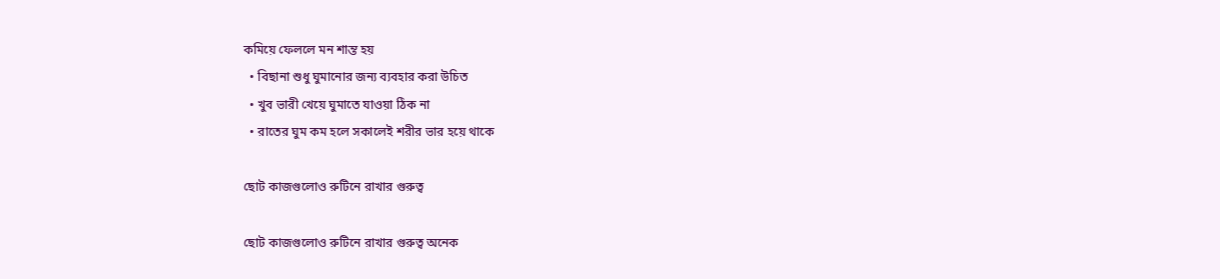কমিয়ে ফেললে মন শান্ত হয়
  • বিছানা শুধু ঘুমানোর জন্য ব্যবহার করা উচিত
  • খুব ভারী খেয়ে ঘুমাতে যাওয়া ঠিক না
  • রাতের ঘুম কম হলে সকালেই শরীর ভার হয়ে থাকে

ছোট কাজগুলোও রুটিনে রাখার গুরুত্ব

ছোট কাজগুলোও রুটিনে রাখার গুরুত্ব অনেক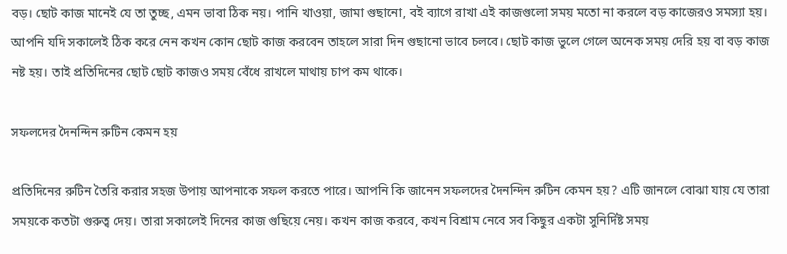বড়। ছোট কাজ মানেই যে তা তুচ্ছ, এমন ভাবা ঠিক নয়। পানি খাওয়া, জামা গুছানো, বই ব্যাগে রাখা এই কাজগুলো সময় মতো না করলে বড় কাজেরও সমস্যা হয়। আপনি যদি সকালেই ঠিক করে নেন কখন কোন ছোট কাজ করবেন তাহলে সারা দিন গুছানো ভাবে চলবে। ছোট কাজ ভুলে গেলে অনেক সময় দেরি হয় বা বড় কাজ নষ্ট হয়। তাই প্রতিদিনের ছোট ছোট কাজও সময় বেঁধে রাখলে মাথায় চাপ কম থাকে।

সফলদের দৈনন্দিন রুটিন কেমন হয়

প্রতিদিনের রুটিন তৈরি করার সহজ উপায় আপনাকে সফল করতে পারে। আপনি কি জানেন সফলদের দৈনন্দিন রুটিন কেমন হয়? এটি জানলে বোঝা যায় যে তারা সময়কে কতটা গুরুত্ব দেয়। তারা সকালেই দিনের কাজ গুছিয়ে নেয়। কখন কাজ করবে, কখন বিশ্রাম নেবে সব কিছুর একটা সুনির্দিষ্ট সময়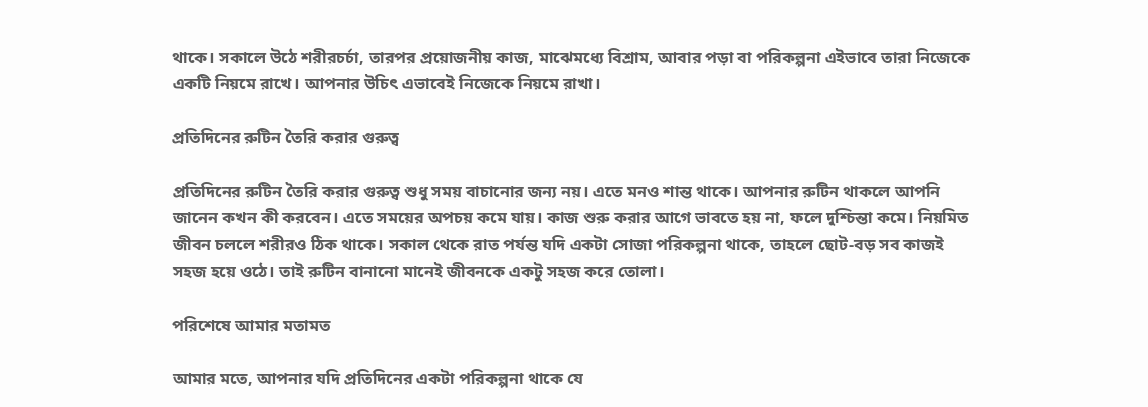থাকে। সকালে উঠে শরীরচর্চা, তারপর প্রয়োজনীয় কাজ, মাঝেমধ্যে বিশ্রাম, আবার পড়া বা পরিকল্পনা এইভাবে তারা নিজেকে একটি নিয়মে রাখে। আপনার উচিৎ এভাবেই নিজেকে নিয়মে রাখা।

প্রতিদিনের রুটিন তৈরি করার গুরুত্ব

প্রতিদিনের রুটিন তৈরি করার গুরুত্ব শুধু সময় বাচানোর জন‍্য নয়। এতে মনও শান্ত থাকে। আপনার রুটিন থাকলে আপনি জানেন কখন কী করবেন। এতে সময়ের অপচয় কমে যায়। কাজ শুরু করার আগে ভাবতে হয় না, ফলে দুশ্চিন্তা কমে। নিয়মিত জীবন চললে শরীরও ঠিক থাকে। সকাল থেকে রাত পর্যন্ত যদি একটা সোজা পরিকল্পনা থাকে, তাহলে ছোট-বড় সব কাজই সহজ হয়ে ওঠে। তাই রুটিন বানানো মানেই জীবনকে একটু সহজ করে তোলা।

পরিশেষে আমার মতামত

আমার মতে, আপনার যদি প্রতিদিনের একটা পরিকল্পনা থাকে যে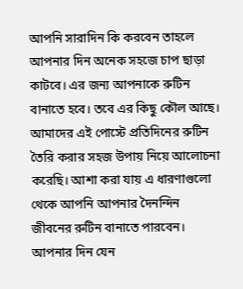আপনি সারাদিন কি করবেন তাহলে আপনার দিন অনেক সহজে চাপ ছাড়া কাটবে। এর জন‍্য আপনাকে রুটিন বানাতে হবে। তবে এর কিছু কৌল আছে। আমাদের এই পোস্টে প্রতিদিনের রুটিন তৈরি করার সহজ উপায় নিয়ে আলোচনা করেছি। আশা করা যায় এ ধারণাগুলো থেকে আপনি আপনার দৈনন্দিন জীবনের রুটিন বানাতে পারবেন। আপনার দিন যেন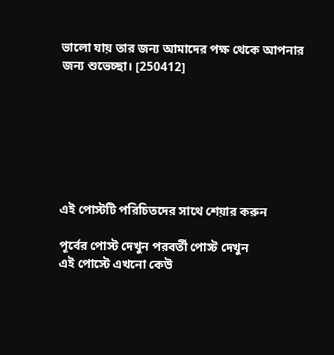ভালো যায় তার জন‍্য আমাদের পক্ষ থেকে আপনার জন‍্য শুভেচ্ছা। [250412]







এই পোস্টটি পরিচিতদের সাথে শেয়ার করুন

পূর্বের পোস্ট দেখুন পরবর্তী পোস্ট দেখুন
এই পোস্টে এখনো কেউ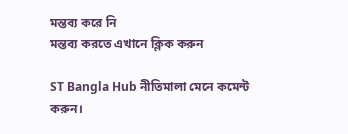মন্তব্য করে নি
মন্তব্য করতে এখানে ক্লিক করুন

ST Bangla Hub নীতিমালা মেনে কমেন্ট করুন।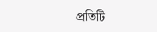প্রতিটি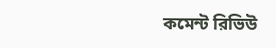কমেন্ট রিভিউ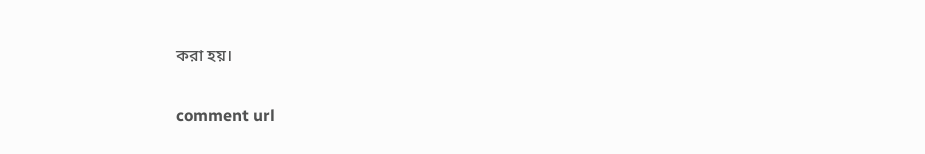করা হয়।

comment url